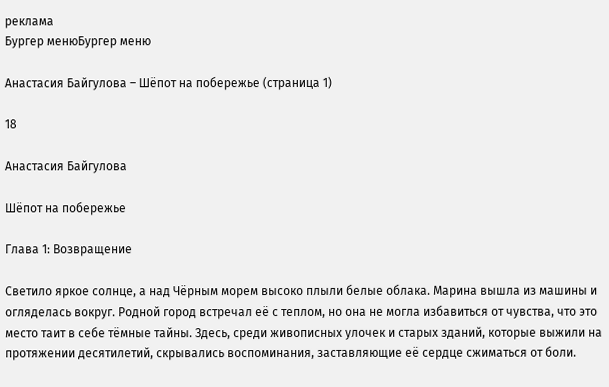реклама
Бургер менюБургер меню

Анастасия Байгулова – Шёпот на побережье (страница 1)

18

Анастасия Байгулова

Шёпот на побережье

Глава 1: Возвращение

Светило яркое солнце, а над Чёрным морем высоко плыли белые облака. Марина вышла из машины и огляделась вокруг. Родной город встречал её с теплом, но она не могла избавиться от чувства, что это место таит в себе тёмные тайны. Здесь, среди живописных улочек и старых зданий, которые выжили на протяжении десятилетий, скрывались воспоминания, заставляющие её сердце сжиматься от боли.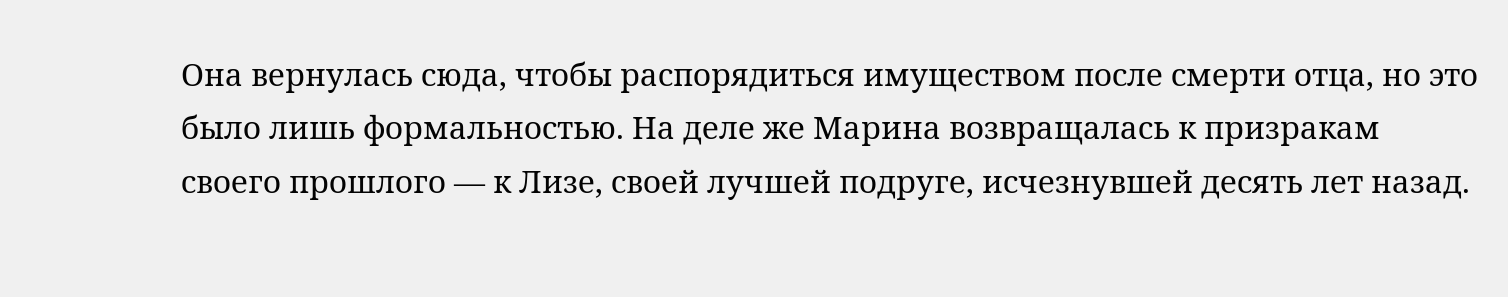Она вернулась сюда, чтобы распорядиться имуществом после смерти отца, но это было лишь формальностью. На деле же Марина возвращалась к призракам своего прошлого — к Лизе, своей лучшей подруге, исчезнувшей десять лет назад.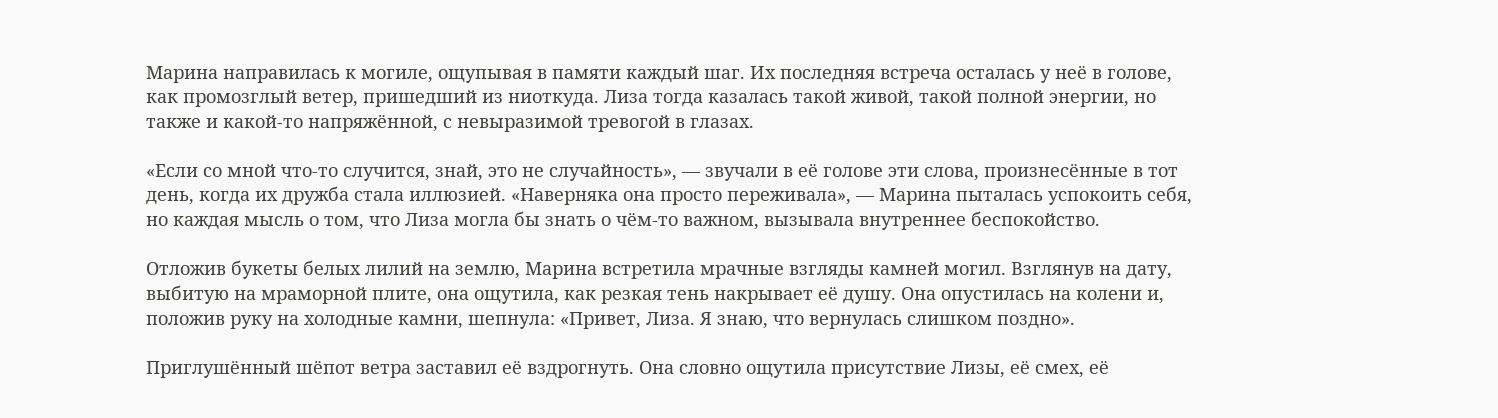Марина направилась к могиле, ощупывая в памяти каждый шаг. Их последняя встреча осталась у неё в голове, как промозглый ветер, пришедший из ниоткуда. Лиза тогда казалась такой живой, такой полной энергии, но также и какой-то напряжённой, с невыразимой тревогой в глазах.

«Если со мной что-то случится, знай, это не случайность», — звучали в её голове эти слова, произнесённые в тот день, когда их дружба стала иллюзией. «Наверняка она просто переживала», — Марина пыталась успокоить себя, но каждая мысль о том, что Лиза могла бы знать о чём-то важном, вызывала внутреннее беспокойство.

Отложив букеты белых лилий на землю, Марина встретила мрачные взгляды камней могил. Взглянув на дату, выбитую на мраморной плите, она ощутила, как резкая тень накрывает её душу. Она опустилась на колени и, положив руку на холодные камни, шепнула: «Привет, Лиза. Я знаю, что вернулась слишком поздно».

Приглушённый шёпот ветра заставил её вздрогнуть. Она словно ощутила присутствие Лизы, её смех, её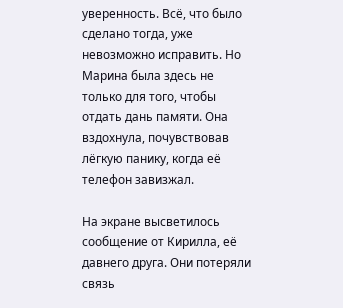уверенность. Всё, что было сделано тогда, уже невозможно исправить. Но Марина была здесь не только для того, чтобы отдать дань памяти. Она вздохнула, почувствовав лёгкую панику, когда её телефон завизжал.

На экране высветилось сообщение от Кирилла, её давнего друга. Они потеряли связь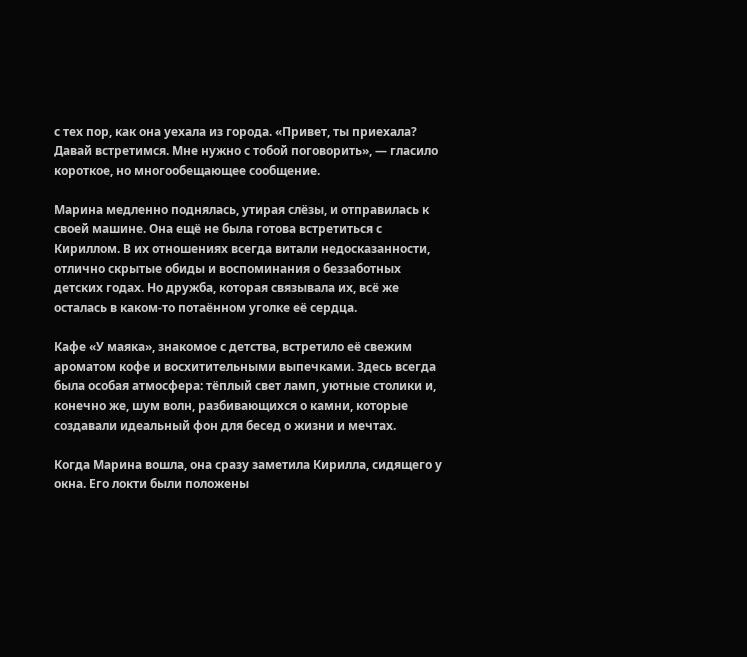с тех пор, как она уехала из города. «Привет, ты приехала? Давай встретимся. Мне нужно с тобой поговорить», — гласило короткое, но многообещающее сообщение.

Марина медленно поднялась, утирая слёзы, и отправилась к своей машине. Она ещё не была готова встретиться с Кириллом. В их отношениях всегда витали недосказанности, отлично скрытые обиды и воспоминания о беззаботных детских годах. Но дружба, которая связывала их, всё же осталась в каком-то потаённом уголке её сердца.

Кафе «У маяка», знакомое с детства, встретило её свежим ароматом кофе и восхитительными выпечками. Здесь всегда была особая атмосфера: тёплый свет ламп, уютные столики и, конечно же, шум волн, разбивающихся о камни, которые создавали идеальный фон для бесед о жизни и мечтах.

Когда Марина вошла, она сразу заметила Кирилла, сидящего у окна. Его локти были положены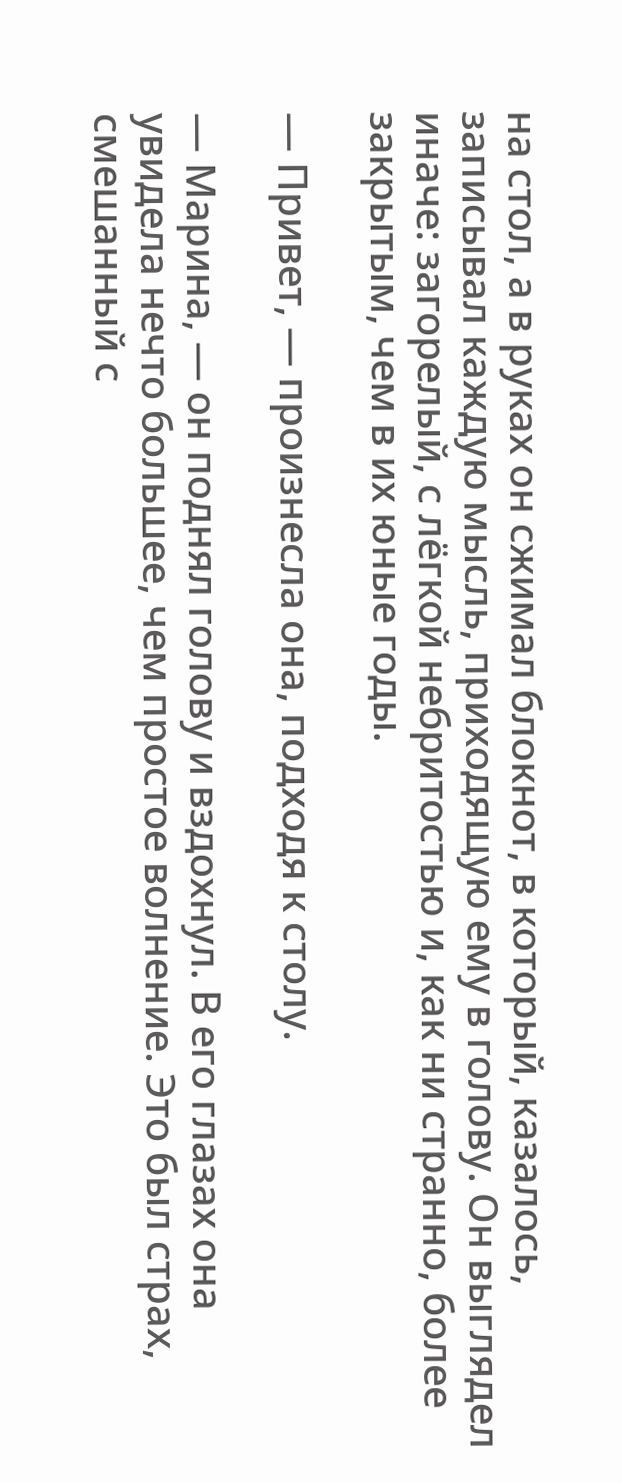на стол, а в руках он сжимал блокнот, в который, казалось, записывал каждую мысль, приходящую ему в голову. Он выглядел иначе: загорелый, с лёгкой небритостью и, как ни странно, более закрытым, чем в их юные годы.

— Привет, — произнесла она, подходя к столу.

— Марина, — он поднял голову и вздохнул. В его глазах она увидела нечто большее, чем простое волнение. Это был страх, смешанный с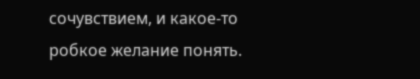сочувствием, и какое-то робкое желание понять.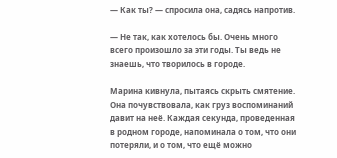— Как ты? — спросила она, садясь напротив.

— Не так, как хотелось бы. Очень много всего произошло за эти годы. Ты ведь не знаешь, что творилось в городе.

Марина кивнула, пытаясь скрыть смятение. Она почувствовала, как груз воспоминаний давит на неё. Каждая секунда, проведенная в родном городе, напоминала о том, что они потеряли, и о том, что ещё можно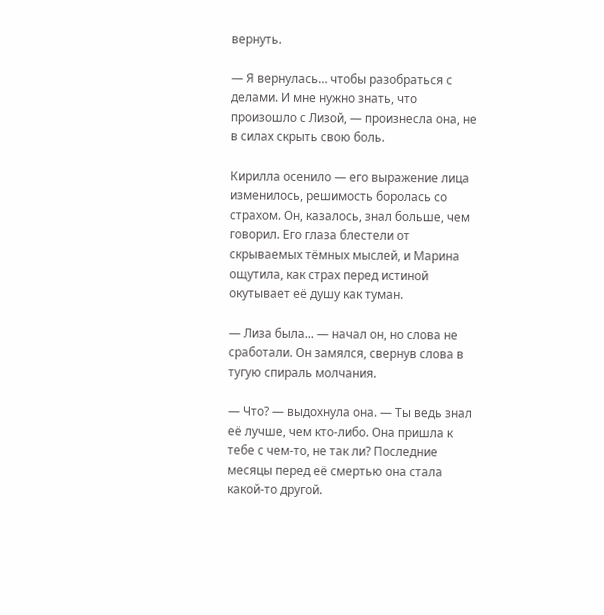вернуть.

— Я вернулась… чтобы разобраться с делами. И мне нужно знать, что произошло с Лизой, — произнесла она, не в силах скрыть свою боль.

Кирилла осенило — его выражение лица изменилось, решимость боролась со страхом. Он, казалось, знал больше, чем говорил. Его глаза блестели от скрываемых тёмных мыслей, и Марина ощутила, как страх перед истиной окутывает её душу как туман.

— Лиза была... — начал он, но слова не сработали. Он замялся, свернув слова в тугую спираль молчания.

— Что? — выдохнула она. — Ты ведь знал её лучше, чем кто‑либо. Она пришла к тебе с чем-то, не так ли? Последние месяцы перед её смертью она стала какой‑то другой.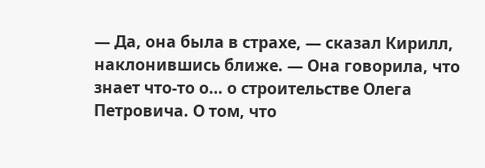— Да, она была в страхе, — сказал Кирилл, наклонившись ближе. — Она говорила, что знает что-то о… о строительстве Олега Петровича. О том, что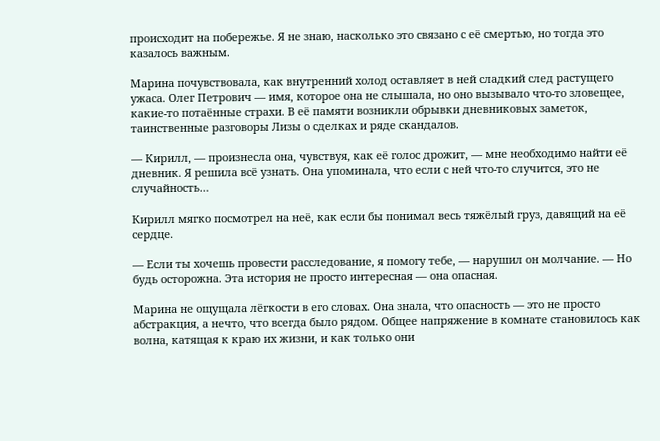происходит на побережье. Я не знаю, насколько это связано с её смертью, но тогда это казалось важным.

Марина почувствовала, как внутренний холод оставляет в ней сладкий след растущего ужаса. Олег Петрович — имя, которое она не слышала, но оно вызывало что-то зловещее, какие-то потаённые страхи. В её памяти возникли обрывки дневниковых заметок, таинственные разговоры Лизы о сделках и ряде скандалов.

— Кирилл, — произнесла она, чувствуя, как её голос дрожит, — мне необходимо найти её дневник. Я решила всё узнать. Она упоминала, что если с ней что‑то случится, это не случайность…

Кирилл мягко посмотрел на неё, как если бы понимал весь тяжёлый груз, давящий на её сердце.

— Если ты хочешь провести расследование, я помогу тебе, — нарушил он молчание. — Но будь осторожна. Эта история не просто интересная — она опасная.

Марина не ощущала лёгкости в его словах. Она знала, что опасность — это не просто абстракция, а нечто, что всегда было рядом. Общее напряжение в комнате становилось как волна, катящая к краю их жизни, и как только они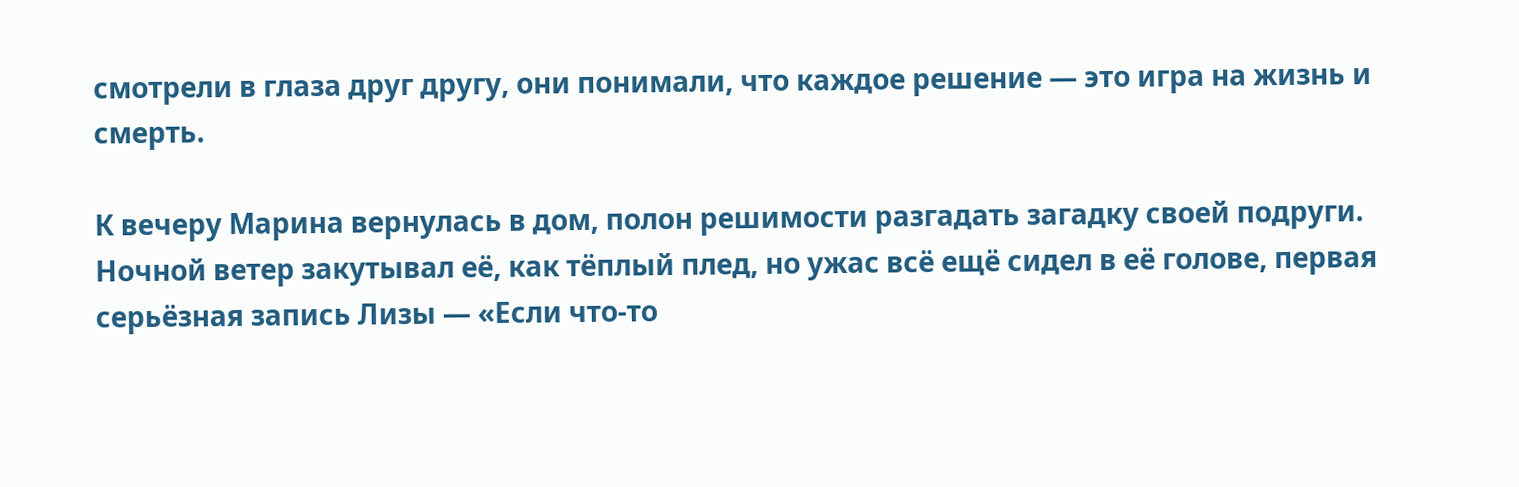смотрели в глаза друг другу, они понимали, что каждое решение — это игра на жизнь и смерть.

К вечеру Марина вернулась в дом, полон решимости разгадать загадку своей подруги. Ночной ветер закутывал её, как тёплый плед, но ужас всё ещё сидел в её голове, первая серьёзная запись Лизы — «Если что-то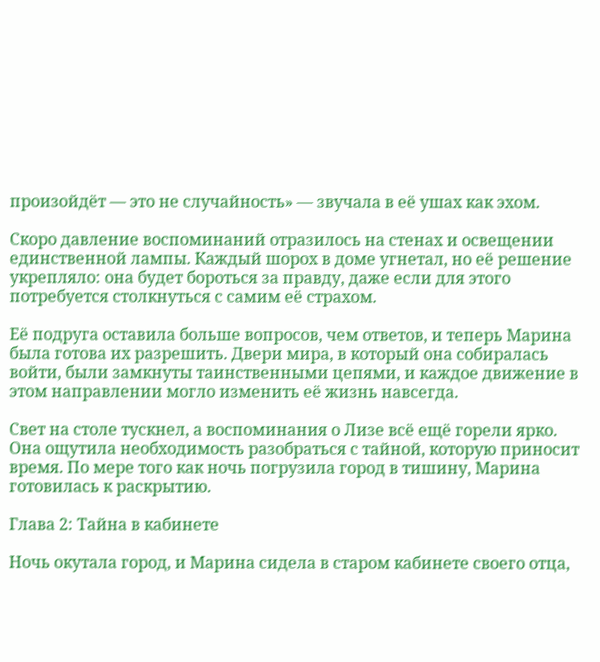произойдёт — это не случайность» — звучала в её ушах как эхом.

Скоро давление воспоминаний отразилось на стенах и освещении единственной лампы. Каждый шорох в доме угнетал, но её решение укрепляло: она будет бороться за правду, даже если для этого потребуется столкнуться с самим её страхом.

Её подруга оставила больше вопросов, чем ответов, и теперь Марина была готова их разрешить. Двери мира, в который она собиралась войти, были замкнуты таинственными цепями, и каждое движение в этом направлении могло изменить её жизнь навсегда.

Свет на столе тускнел, а воспоминания о Лизе всё ещё горели ярко. Она ощутила необходимость разобраться с тайной, которую приносит время. По мере того как ночь погрузила город в тишину, Марина готовилась к раскрытию.

Глава 2: Тайна в кабинете

Ночь окутала город, и Марина сидела в старом кабинете своего отца,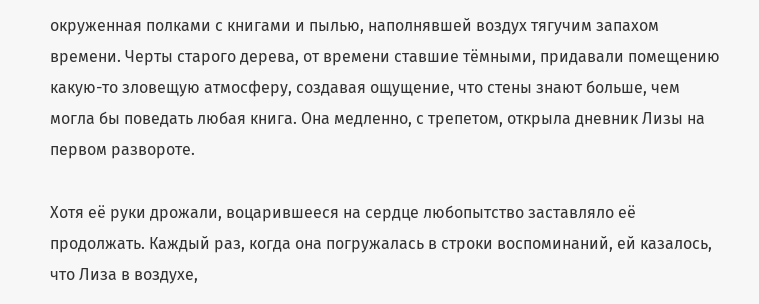окруженная полками с книгами и пылью, наполнявшей воздух тягучим запахом времени. Черты старого дерева, от времени ставшие тёмными, придавали помещению какую-то зловещую атмосферу, создавая ощущение, что стены знают больше, чем могла бы поведать любая книга. Она медленно, с трепетом, открыла дневник Лизы на первом развороте.

Хотя её руки дрожали, воцарившееся на сердце любопытство заставляло её продолжать. Каждый раз, когда она погружалась в строки воспоминаний, ей казалось, что Лиза в воздухе,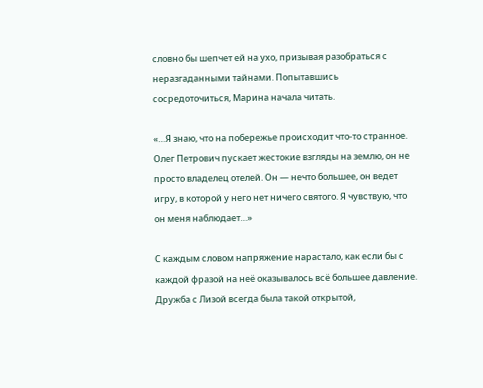словно бы шепчет ей на ухо, призывая разобраться с неразгаданными тайнами. Попытавшись сосредоточиться, Марина начала читать.

«…Я знаю, что на побережье происходит что-то странное. Олег Петрович пускает жестокие взгляды на землю, он не просто владелец отелей. Он — нечто большее, он ведет игру, в которой у него нет ничего святого. Я чувствую, что он меня наблюдает…»

С каждым словом напряжение нарастало, как если бы с каждой фразой на неё оказывалось всё большее давление. Дружба с Лизой всегда была такой открытой,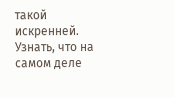такой искренней. Узнать, что на самом деле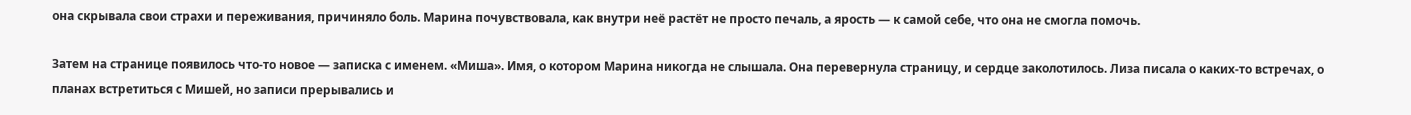она скрывала свои страхи и переживания, причиняло боль. Марина почувствовала, как внутри неё растёт не просто печаль, а ярость — к самой себе, что она не смогла помочь.

Затем на странице появилось что-то новое — записка с именем. «Миша». Имя, о котором Марина никогда не слышала. Она перевернула страницу, и сердце заколотилось. Лиза писала о каких-то встречах, о планах встретиться с Мишей, но записи прерывались и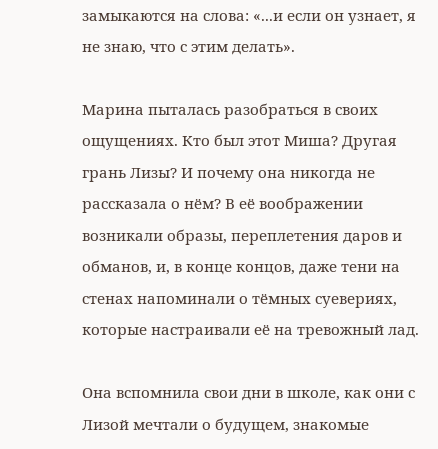замыкаются на слова: «...и если он узнает, я не знаю, что с этим делать».

Марина пыталась разобраться в своих ощущениях. Кто был этот Миша? Другая грань Лизы? И почему она никогда не рассказала о нём? В её воображении возникали образы, переплетения даров и обманов, и, в конце концов, даже тени на стенах напоминали о тёмных суевериях, которые настраивали её на тревожный лад.

Она вспомнила свои дни в школе, как они с Лизой мечтали о будущем, знакомые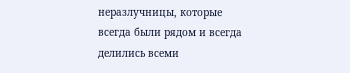неразлучницы, которые всегда были рядом и всегда делились всеми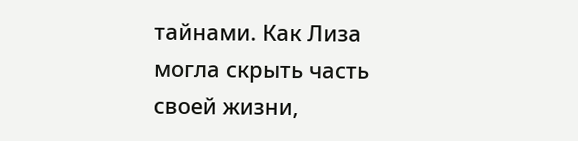тайнами. Как Лиза могла скрыть часть своей жизни,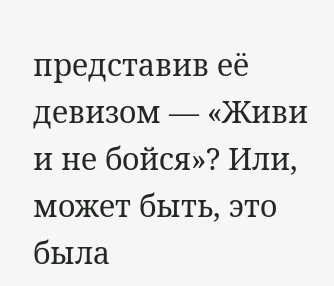представив её девизом — «Живи и не бойся»? Или, может быть, это была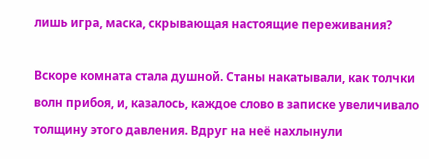лишь игра, маска, скрывающая настоящие переживания?

Вскоре комната стала душной. Станы накатывали, как толчки волн прибоя, и, казалось, каждое слово в записке увеличивало толщину этого давления. Вдруг на неё нахлынули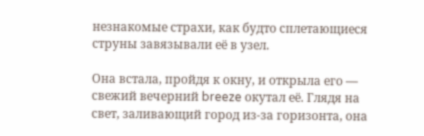незнакомые страхи, как будто сплетающиеся струны завязывали её в узел.

Она встала, пройдя к окну, и открыла его — свежий вечерний breeze окутал её. Глядя на свет, заливающий город из-за горизонта, она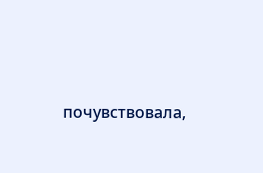почувствовала,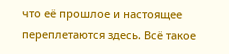что её прошлое и настоящее переплетаются здесь. Всё такое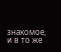знакомое, и в то же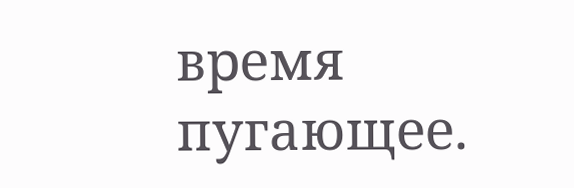время пугающее.